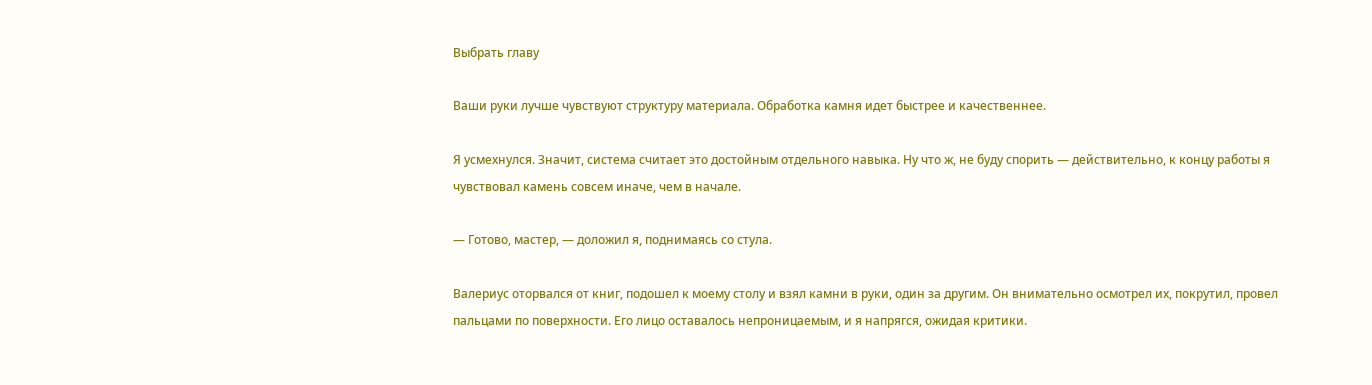Выбрать главу

Ваши руки лучше чувствуют структуру материала. Обработка камня идет быстрее и качественнее.

Я усмехнулся. Значит, система считает это достойным отдельного навыка. Ну что ж, не буду спорить — действительно, к концу работы я чувствовал камень совсем иначе, чем в начале.

— Готово, мастер, — доложил я, поднимаясь со стула.

Валериус оторвался от книг, подошел к моему столу и взял камни в руки, один за другим. Он внимательно осмотрел их, покрутил, провел пальцами по поверхности. Его лицо оставалось непроницаемым, и я напрягся, ожидая критики.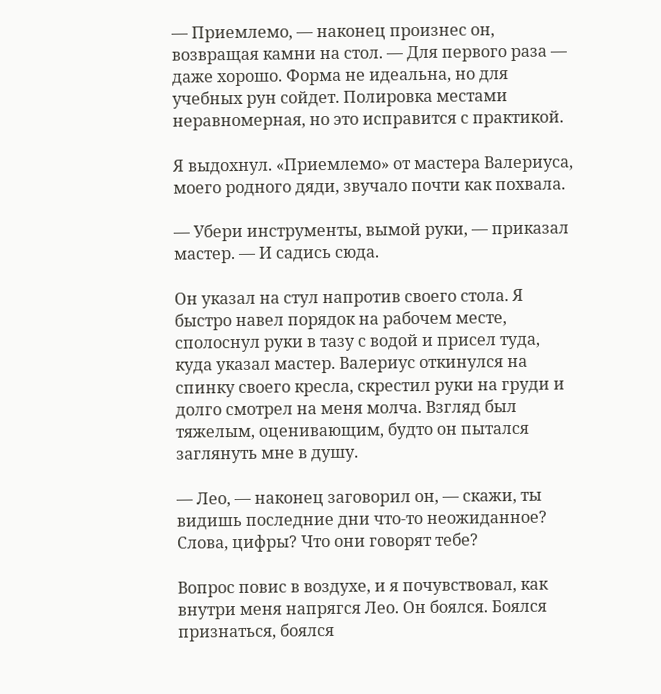— Приемлемо, — наконец произнес он, возвращая камни на стол. — Для первого раза — даже хорошо. Форма не идеальна, но для учебных рун сойдет. Полировка местами неравномерная, но это исправится с практикой.

Я выдохнул. «Приемлемо» от мастера Валериуса, моего родного дяди, звучало почти как похвала.

— Убери инструменты, вымой руки, — приказал мастер. — И садись сюда.

Он указал на стул напротив своего стола. Я быстро навел порядок на рабочем месте, сполоснул руки в тазу с водой и присел туда, куда указал мастер. Валериус откинулся на спинку своего кресла, скрестил руки на груди и долго смотрел на меня молча. Взгляд был тяжелым, оценивающим, будто он пытался заглянуть мне в душу.

— Лео, — наконец заговорил он, — скажи, ты видишь последние дни что-то неожиданное? Слова, цифры? Что они говорят тебе?

Вопрос повис в воздухе, и я почувствовал, как внутри меня напрягся Лео. Он боялся. Боялся признаться, боялся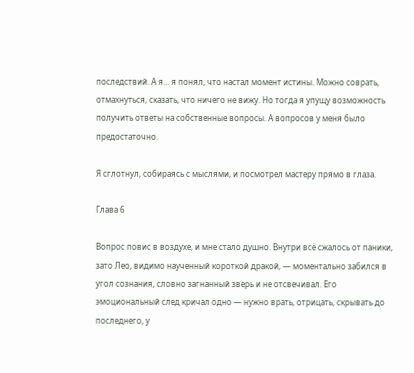последствий. А я… я понял, что настал момент истины. Можно соврать, отмахнуться, сказать, что ничего не вижу. Но тогда я упущу возможность получить ответы на собственные вопросы. А вопросов у меня было предостаточно.

Я сглотнул, собираясь с мыслями, и посмотрел мастеру прямо в глаза.

Глава 6

Вопрос повис в воздухе, и мне стало душно. Внутри всё сжалось от паники, зато Лео, видимо наученный короткой дракой, — моментально забился в угол сознания, словно загнанный зверь и не отсвечивал. Его эмоциональный след кричал одно — нужно врать, отрицать, скрывать до последнего, у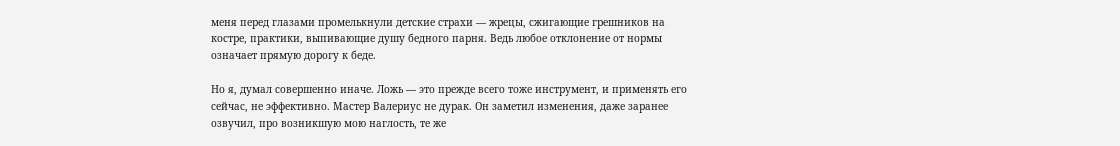меня перед глазами промелькнули детские страхи — жрецы, сжигающие грешников на костре, практики, выпивающие душу бедного парня. Ведь любое отклонение от нормы означает прямую дорогу к беде.

Но я, думал совершенно иначе. Ложь — это прежде всего тоже инструмент, и применять его сейчас, не эффективно. Мастер Валериус не дурак. Он заметил изменения, даже заранее озвучил, про возникшую мою наглость, те же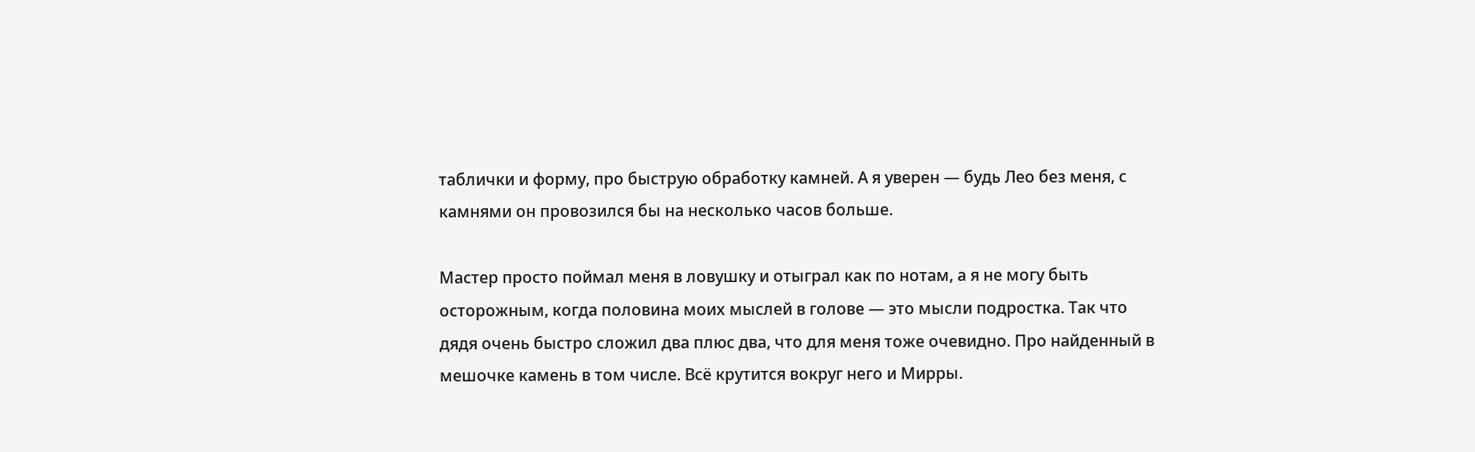таблички и форму, про быструю обработку камней. А я уверен — будь Лео без меня, с камнями он провозился бы на несколько часов больше.

Мастер просто поймал меня в ловушку и отыграл как по нотам, а я не могу быть осторожным, когда половина моих мыслей в голове — это мысли подростка. Так что дядя очень быстро сложил два плюс два, что для меня тоже очевидно. Про найденный в мешочке камень в том числе. Всё крутится вокруг него и Мирры.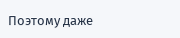Поэтому даже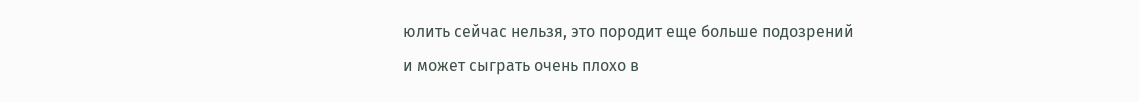юлить сейчас нельзя, это породит еще больше подозрений и может сыграть очень плохо в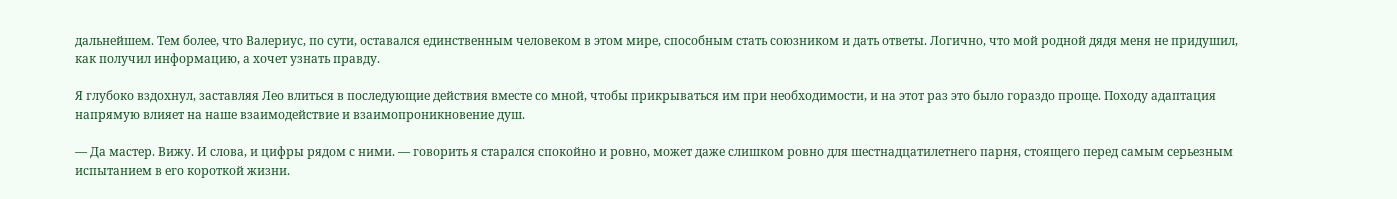дальнейшем. Тем более, что Валериус, по сути, оставался единственным человеком в этом мире, способным стать союзником и дать ответы. Логично, что мой родной дядя меня не придушил, как получил информацию, а хочет узнать правду.

Я глубоко вздохнул, заставляя Лео влиться в последующие действия вместе со мной, чтобы прикрываться им при необходимости, и на этот раз это было гораздо проще. Походу адаптация напрямую влияет на наше взаимодействие и взаимопроникновение душ.

— Да мастер. Вижу. И слова, и цифры рядом с ними. — говорить я старался спокойно и ровно, может даже слишком ровно для шестнадцатилетнего парня, стоящего перед самым серьезным испытанием в его короткой жизни.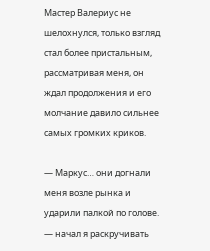Мастер Валериус не шелохнулся, только взгляд стал более пристальным, рассматривая меня, он ждал продолжения и его молчание давило сильнее самых громких криков.

— Маркус… они догнали меня возле рынка и ударили палкой по голове. — начал я раскручивать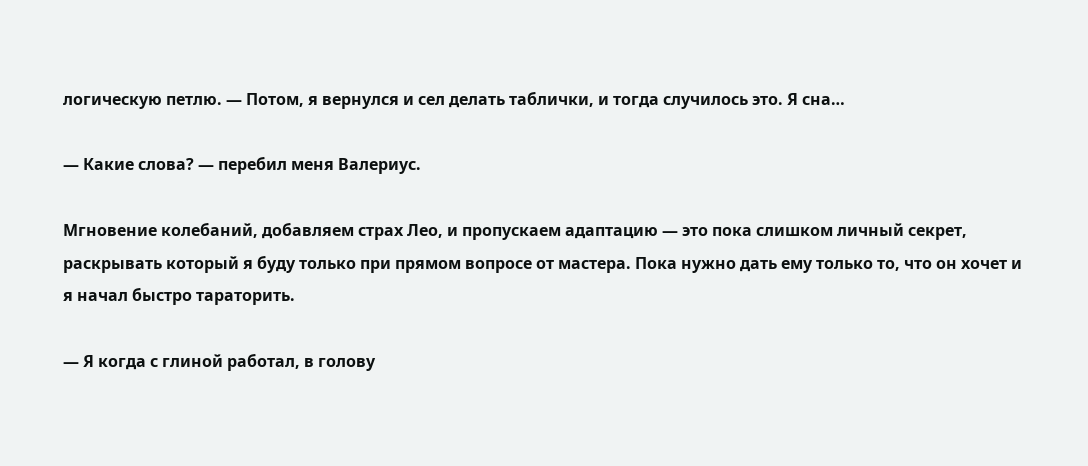логическую петлю. — Потом, я вернулся и сел делать таблички, и тогда случилось это. Я сна…

— Какие слова? — перебил меня Валериус.

Мгновение колебаний, добавляем страх Лео, и пропускаем адаптацию — это пока слишком личный секрет, раскрывать который я буду только при прямом вопросе от мастера. Пока нужно дать ему только то, что он хочет и я начал быстро тараторить.

— Я когда с глиной работал, в голову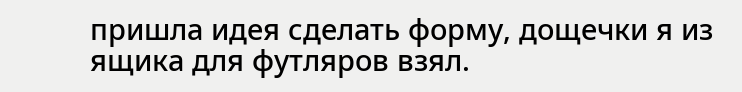пришла идея сделать форму, дощечки я из ящика для футляров взял.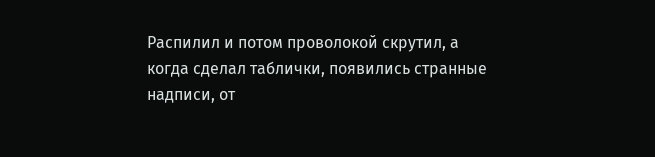Распилил и потом проволокой скрутил, а когда сделал таблички, появились странные надписи, от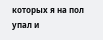которых я на пол упал и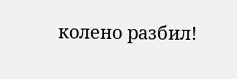колено разбил!